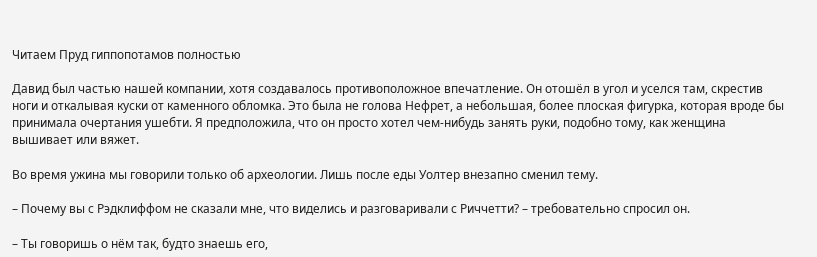Читаем Пруд гиппопотамов полностью

Давид был частью нашей компании, хотя создавалось противоположное впечатление. Он отошёл в угол и уселся там, скрестив ноги и откалывая куски от каменного обломка. Это была не голова Нефрет, а небольшая, более плоская фигурка, которая вроде бы принимала очертания ушебти. Я предположила, что он просто хотел чем-нибудь занять руки, подобно тому, как женщина вышивает или вяжет.

Во время ужина мы говорили только об археологии. Лишь после еды Уолтер внезапно сменил тему.

– Почему вы с Рэдклиффом не сказали мне, что виделись и разговаривали с Риччетти? – требовательно спросил он.

– Ты говоришь о нём так, будто знаешь его,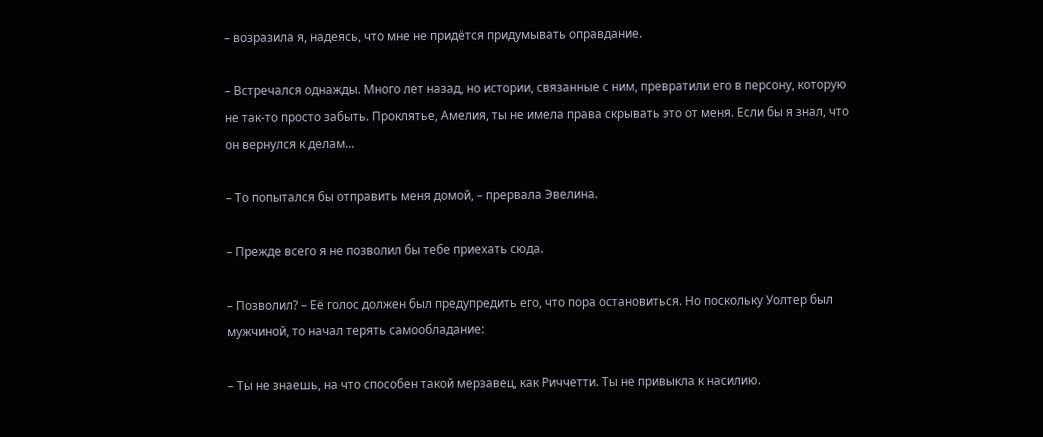– возразила я, надеясь, что мне не придётся придумывать оправдание.

– Встречался однажды. Много лет назад, но истории, связанные с ним, превратили его в персону, которую не так-то просто забыть. Проклятье, Амелия, ты не имела права скрывать это от меня. Если бы я знал, что он вернулся к делам...

– То попытался бы отправить меня домой, – прервала Эвелина.

– Прежде всего я не позволил бы тебе приехать сюда.

– Позволил? – Её голос должен был предупредить его, что пора остановиться. Но поскольку Уолтер был мужчиной, то начал терять самообладание:

– Ты не знаешь, на что способен такой мерзавец, как Риччетти. Ты не привыкла к насилию.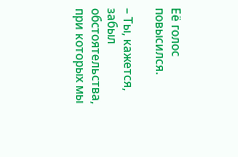Её голос повысился.

– Ты, кажется, забыл обстоятельства, при которых мы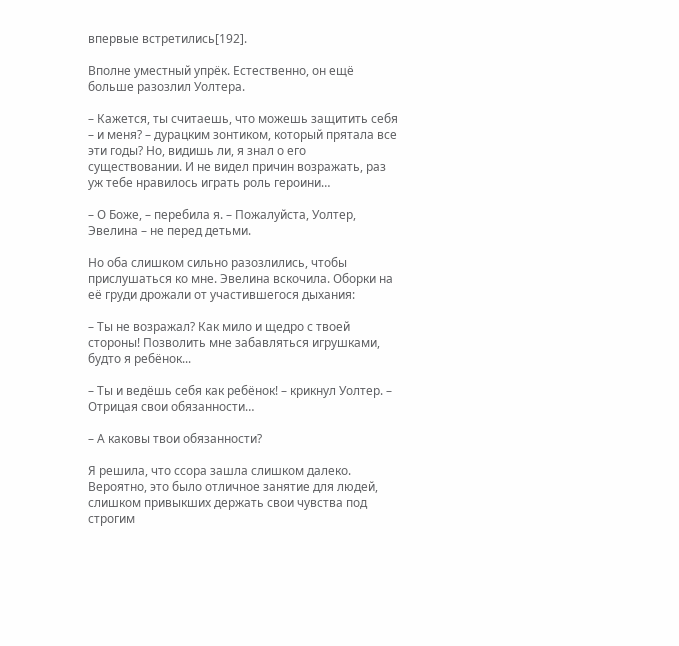впервые встретились[192].

Вполне уместный упрёк. Естественно, он ещё больше разозлил Уолтера.

– Кажется, ты считаешь, что можешь защитить себя – и меня? – дурацким зонтиком, который прятала все эти годы? Но, видишь ли, я знал о его существовании. И не видел причин возражать, раз уж тебе нравилось играть роль героини…

– О Боже, – перебила я. – Пожалуйста, Уолтер, Эвелина – не перед детьми.

Но оба слишком сильно разозлились, чтобы прислушаться ко мне. Эвелина вскочила. Оборки на её груди дрожали от участившегося дыхания:

– Ты не возражал? Как мило и щедро с твоей стороны! Позволить мне забавляться игрушками, будто я ребёнок...

– Ты и ведёшь себя как ребёнок! – крикнул Уолтер. – Отрицая свои обязанности…

– А каковы твои обязанности?

Я решила, что ссора зашла слишком далеко. Вероятно, это было отличное занятие для людей, слишком привыкших держать свои чувства под строгим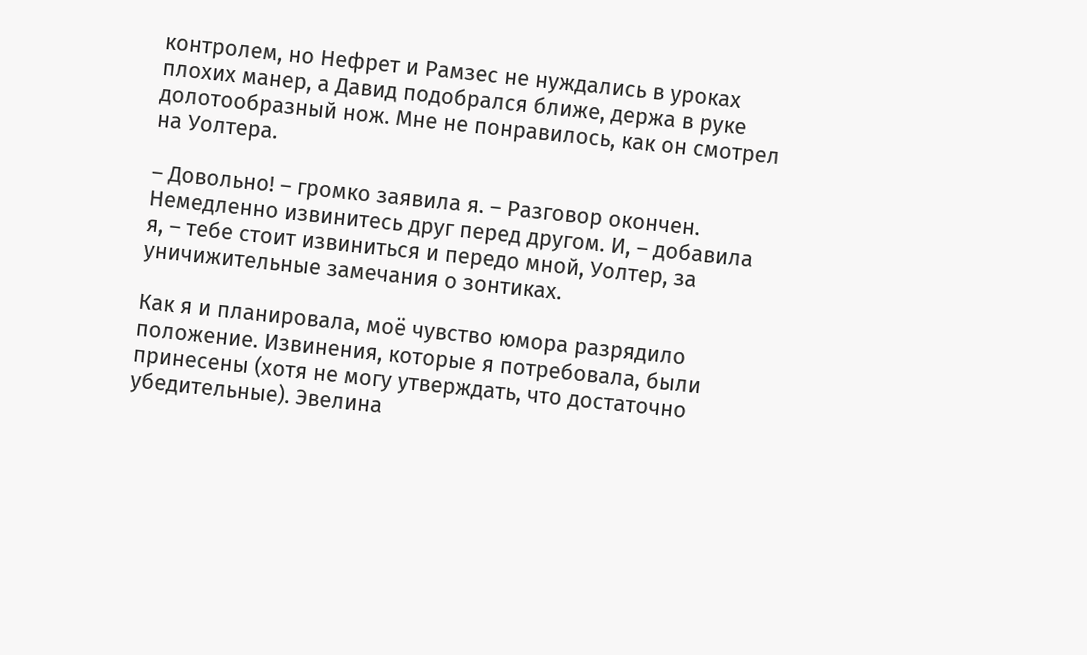контролем, но Нефрет и Рамзес не нуждались в уроках плохих манер, а Давид подобрался ближе, держа в руке долотообразный нож. Мне не понравилось, как он смотрел на Уолтера.

– Довольно! – громко заявила я. – Разговор окончен. Немедленно извинитесь друг перед другом. И, – добавила я, – тебе стоит извиниться и передо мной, Уолтер, за уничижительные замечания о зонтиках.

Как я и планировала, моё чувство юмора разрядило положение. Извинения, которые я потребовала, были принесены (хотя не могу утверждать, что достаточно убедительные). Эвелина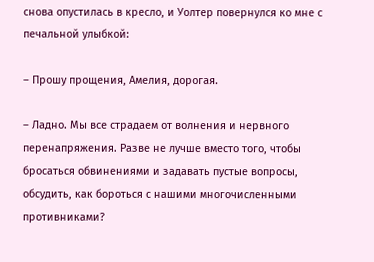снова опустилась в кресло, и Уолтер повернулся ко мне с печальной улыбкой:

– Прошу прощения, Амелия, дорогая.

– Ладно. Мы все страдаем от волнения и нервного перенапряжения. Разве не лучше вместо того, чтобы бросаться обвинениями и задавать пустые вопросы, обсудить, как бороться с нашими многочисленными противниками?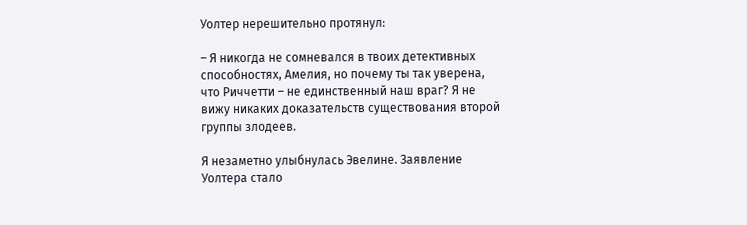Уолтер нерешительно протянул:

– Я никогда не сомневался в твоих детективных способностях, Амелия, но почему ты так уверена, что Риччетти – не единственный наш враг? Я не вижу никаких доказательств существования второй группы злодеев.

Я незаметно улыбнулась Эвелине. Заявление Уолтера стало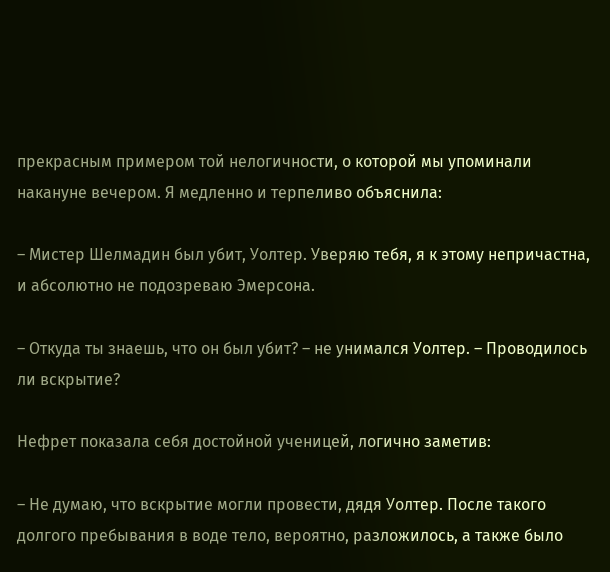прекрасным примером той нелогичности, о которой мы упоминали накануне вечером. Я медленно и терпеливо объяснила:

– Мистер Шелмадин был убит, Уолтер. Уверяю тебя, я к этому непричастна, и абсолютно не подозреваю Эмерсона.

– Откуда ты знаешь, что он был убит? – не унимался Уолтер. – Проводилось ли вскрытие?

Нефрет показала себя достойной ученицей, логично заметив:

– Не думаю, что вскрытие могли провести, дядя Уолтер. После такого долгого пребывания в воде тело, вероятно, разложилось, а также было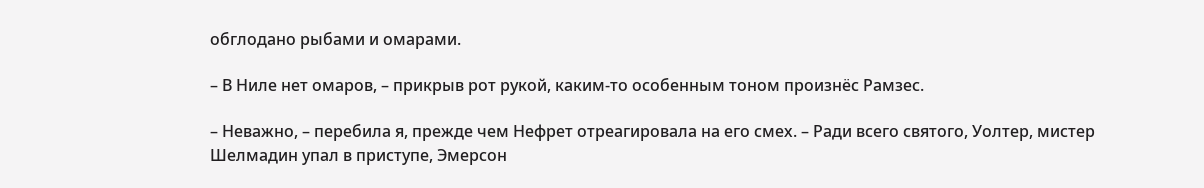обглодано рыбами и омарами.

– В Ниле нет омаров, – прикрыв рот рукой, каким-то особенным тоном произнёс Рамзес.

– Неважно, – перебила я, прежде чем Нефрет отреагировала на его смех. – Ради всего святого, Уолтер, мистер Шелмадин упал в приступе, Эмерсон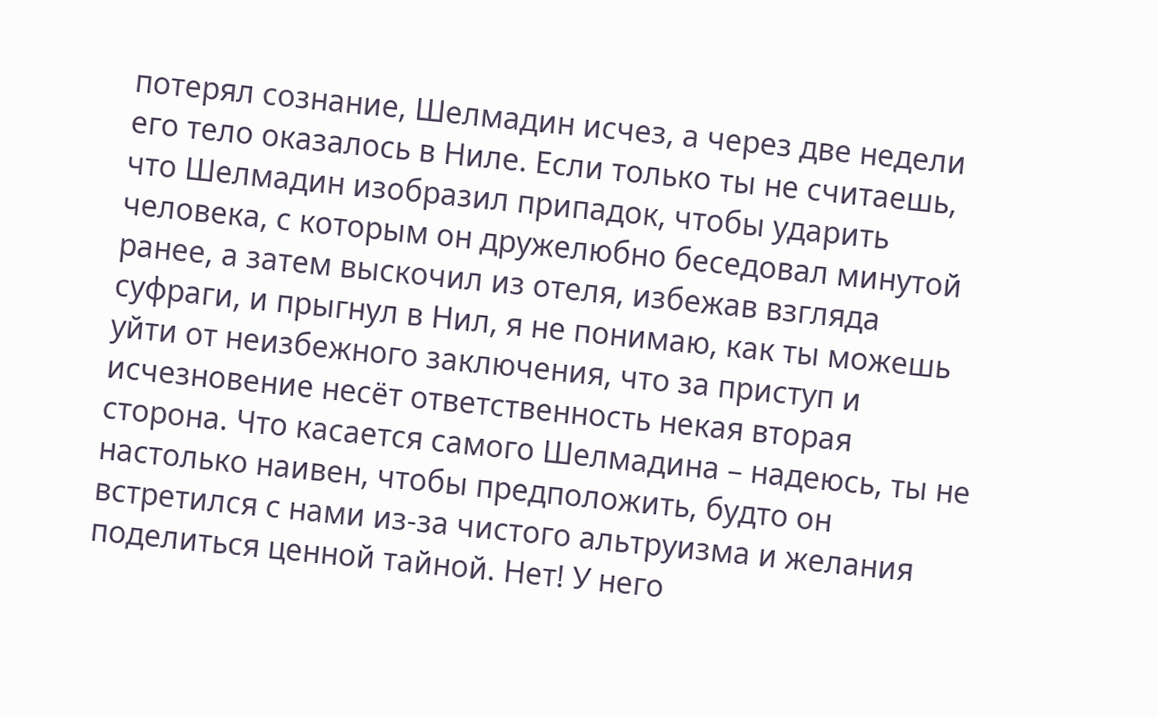потерял сознание, Шелмадин исчез, а через две недели его тело оказалось в Ниле. Если только ты не считаешь, что Шелмадин изобразил припадок, чтобы ударить человека, с которым он дружелюбно беседовал минутой ранее, а затем выскочил из отеля, избежав взгляда суфраги, и прыгнул в Нил, я не понимаю, как ты можешь уйти от неизбежного заключения, что за приступ и исчезновение несёт ответственность некая вторая сторона. Что касается самого Шелмадина – надеюсь, ты не настолько наивен, чтобы предположить, будто он встретился с нами из-за чистого альтруизма и желания поделиться ценной тайной. Нет! У него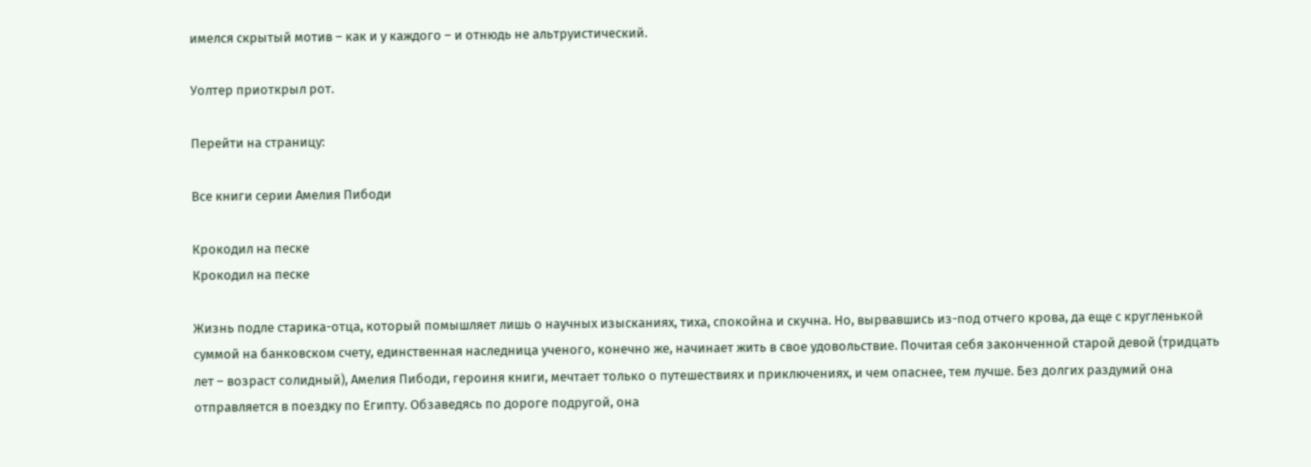имелся скрытый мотив – как и у каждого – и отнюдь не альтруистический.

Уолтер приоткрыл рот.

Перейти на страницу:

Все книги серии Амелия Пибоди

Крокодил на песке
Крокодил на песке

Жизнь подле старика-отца, который помышляет лишь о научных изысканиях, тиха, спокойна и скучна. Но, вырвавшись из-под отчего крова, да еще с кругленькой суммой на банковском счету, единственная наследница ученого, конечно же, начинает жить в свое удовольствие. Почитая себя законченной старой девой (тридцать лет – возраст солидный), Амелия Пибоди, героиня книги, мечтает только о путешествиях и приключениях, и чем опаснее, тем лучше. Без долгих раздумий она отправляется в поездку по Египту. Обзаведясь по дороге подругой, она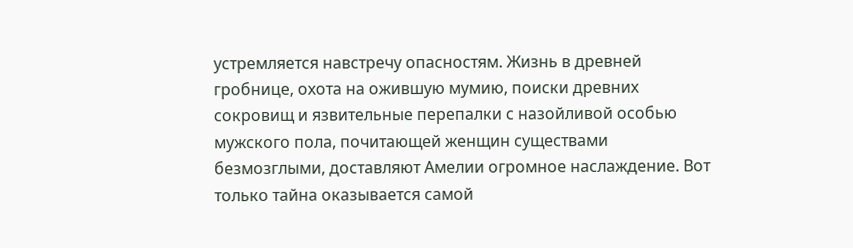устремляется навстречу опасностям. Жизнь в древней гробнице, охота на ожившую мумию, поиски древних сокровищ и язвительные перепалки с назойливой особью мужского пола, почитающей женщин существами безмозглыми, доставляют Амелии огромное наслаждение. Вот только тайна оказывается самой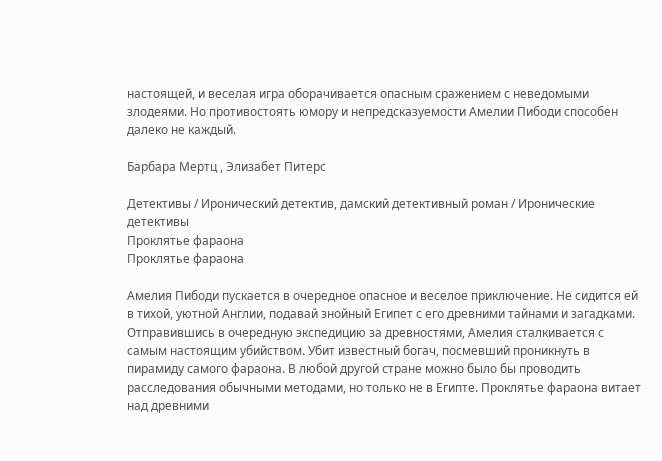настоящей, и веселая игра оборачивается опасным сражением с неведомыми злодеями. Но противостоять юмору и непредсказуемости Амелии Пибоди способен далеко не каждый.

Барбара Мертц , Элизабет Питерс

Детективы / Иронический детектив, дамский детективный роман / Иронические детективы
Проклятье фараона
Проклятье фараона

Амелия Пибоди пускается в очередное опасное и веселое приключение. Не сидится ей в тихой, уютной Англии, подавай знойный Египет с его древними тайнами и загадками. Отправившись в очередную экспедицию за древностями, Амелия сталкивается с самым настоящим убийством. Убит известный богач, посмевший проникнуть в пирамиду самого фараона. В любой другой стране можно было бы проводить расследования обычными методами, но только не в Египте. Проклятье фараона витает над древними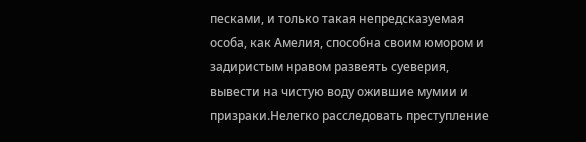песками, и только такая непредсказуемая особа, как Амелия, способна своим юмором и задиристым нравом развеять суеверия, вывести на чистую воду ожившие мумии и призраки.Нелегко расследовать преступление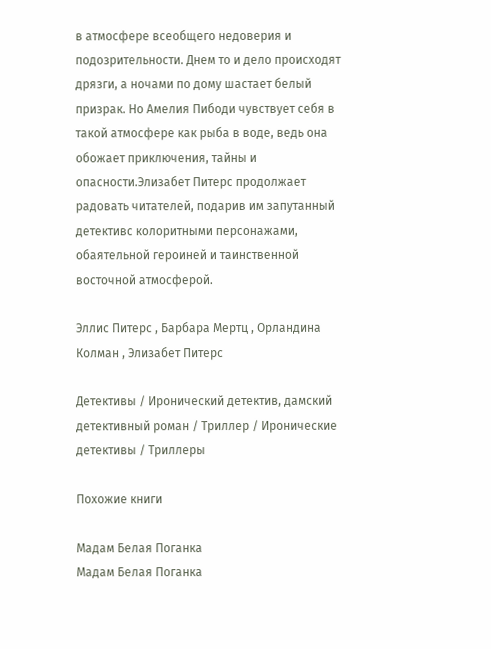в атмосфере всеобщего недоверия и подозрительности. Днем то и дело происходят дрязги, а ночами по дому шастает белый призрак. Но Амелия Пибоди чувствует себя в такой атмосфере как рыба в воде, ведь она обожает приключения, тайны и опасности.Элизабет Питерс продолжает радовать читателей, подарив им запутанный детективс колоритными персонажами, обаятельной героиней и таинственной восточной атмосферой.

Эллис Питерс , Барбара Мертц , Орландина Колман , Элизабет Питерс

Детективы / Иронический детектив, дамский детективный роман / Триллер / Иронические детективы / Триллеры

Похожие книги

Мадам Белая Поганка
Мадам Белая Поганка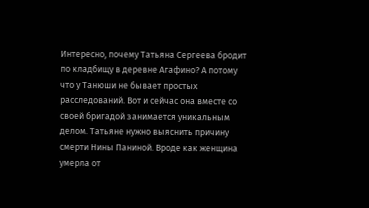Интересно, почему Татьяна Сергеева бродит по кладбищу в деревне Агафино? А потому что у Танюши не бывает простых расследований. Вот и сейчас она вместе со своей бригадой занимается уникальным делом. Татьяне нужно выяснить причину смерти Нины Паниной. Вроде как женщина умерла от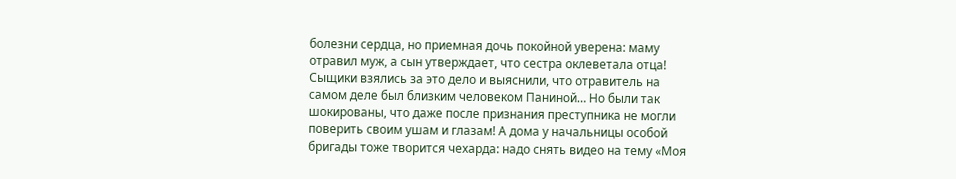болезни сердца, но приемная дочь покойной уверена: маму отравил муж, а сын утверждает, что сестра оклеветала отца!  Сыщики взялись за это дело и выяснили, что отравитель на самом деле был близким человеком Паниной… Но были так шокированы, что даже после признания преступника не могли поверить своим ушам и глазам! А дома у начальницы особой бригады тоже творится чехарда: надо снять видео на тему «Моя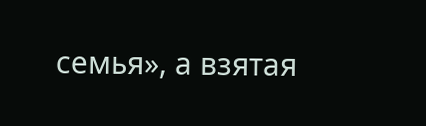семья», а взятая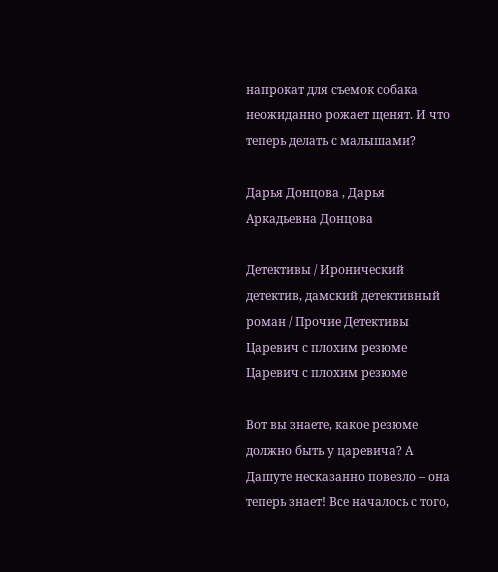напрокат для съемок собака неожиданно рожает щенят. И что теперь делать с малышами?

Дарья Донцова , Дарья Аркадьевна Донцова

Детективы / Иронический детектив, дамский детективный роман / Прочие Детективы
Царевич с плохим резюме
Царевич с плохим резюме

Вот вы знаете, какое резюме должно быть у царевича? А Дашуте несказанно повезло – она теперь знает! Все началось с того,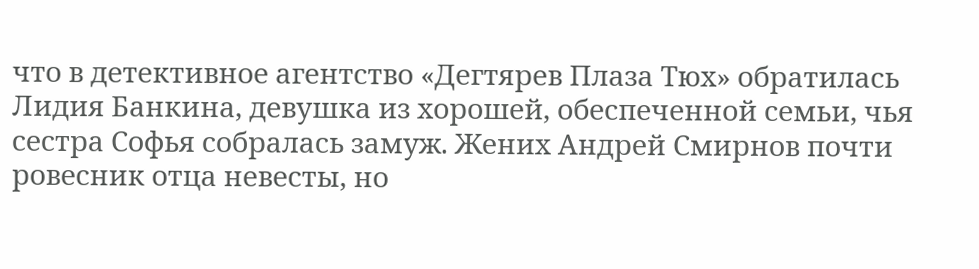что в детективное агентство «Дегтярев Плаза Тюх» обратилась Лидия Банкина, девушка из хорошей, обеспеченной семьи, чья сестра Софья собралась замуж. Жених Андрей Смирнов почти ровесник отца невесты, но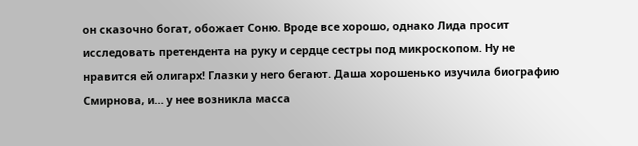он сказочно богат, обожает Соню. Вроде все хорошо, однако Лида просит исследовать претендента на руку и сердце сестры под микроскопом. Ну не нравится ей олигарх! Глазки у него бегают. Даша хорошенько изучила биографию Смирнова, и… у нее возникла масса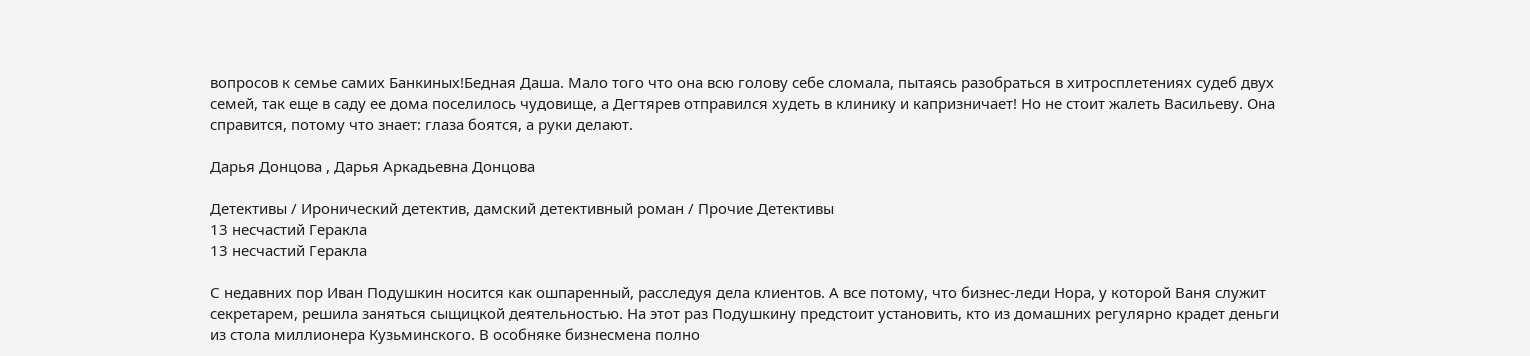вопросов к семье самих Банкиных!Бедная Даша. Мало того что она всю голову себе сломала, пытаясь разобраться в хитросплетениях судеб двух семей, так еще в саду ее дома поселилось чудовище, а Дегтярев отправился худеть в клинику и капризничает! Но не стоит жалеть Васильеву. Она справится, потому что знает: глаза боятся, а руки делают.

Дарья Донцова , Дарья Аркадьевна Донцова

Детективы / Иронический детектив, дамский детективный роман / Прочие Детективы
13 несчастий Геракла
13 несчастий Геракла

С недавних пор Иван Подушкин носится как ошпаренный, расследуя дела клиентов. А все потому, что бизнес-леди Нора, у которой Ваня служит секретарем, решила заняться сыщицкой деятельностью. На этот раз Подушкину предстоит установить, кто из домашних регулярно крадет деньги из стола миллионера Кузьминского. В особняке бизнесмена полно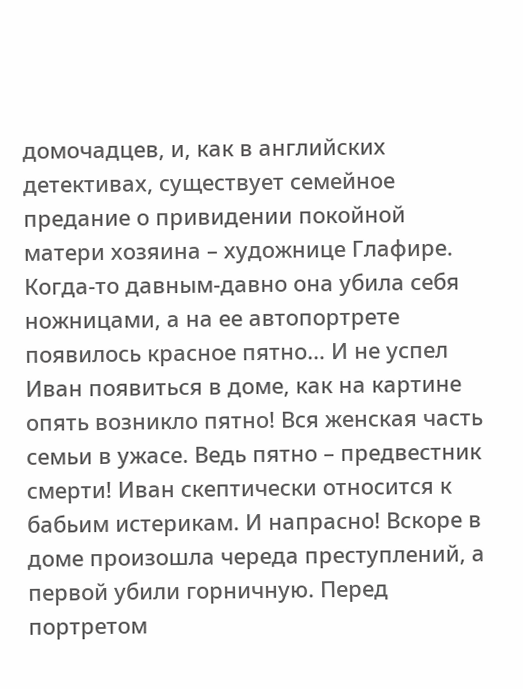домочадцев, и, как в английских детективах, существует семейное предание о привидении покойной матери хозяина – художнице Глафире. Когда-то давным-давно она убила себя ножницами, а на ее автопортрете появилось красное пятно… И не успел Иван появиться в доме, как на картине опять возникло пятно! Вся женская часть семьи в ужасе. Ведь пятно – предвестник смерти! Иван скептически относится к бабьим истерикам. И напрасно! Вскоре в доме произошла череда преступлений, а первой убили горничную. Перед портретом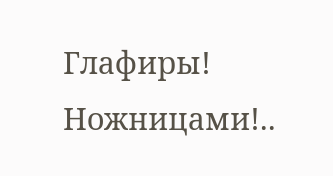Глафиры! Ножницами!..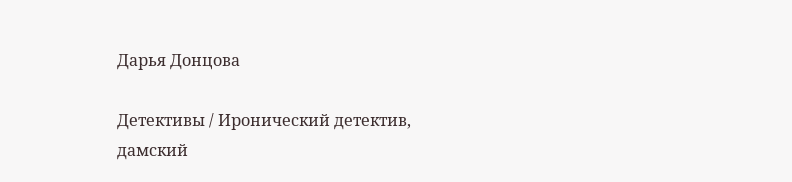Дарья Донцова

Детективы / Иронический детектив, дамский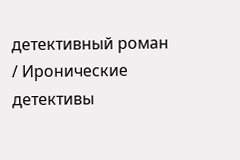детективный роман / Иронические детективы